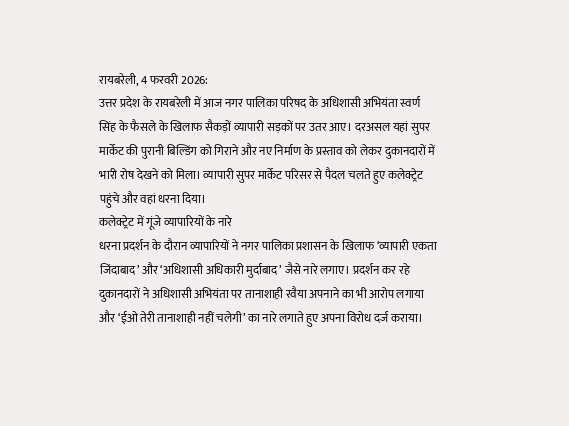रायबरेली, 4 फरवरी 2026:
उत्तर प्रदेश के रायबरेली में आज नगर पालिका परिषद के अधिशासी अभियंता स्वर्ण सिंह के फैसले के खिलाफ सैकड़ों व्यापारी सड़कों पर उतर आए। दरअसल यहां सुपर मार्केट की पुरानी बिल्डिंग को गिराने और नए निर्माण के प्रस्ताव को लेकर दुकानदारों में भारी रोष देखने को मिला। व्यापारी सुपर मार्केट परिसर से पैदल चलते हुए कलेक्ट्रेट पहुंचे और वहां धरना दिया।
कलेक्ट्रेट में गूंजे व्यापारियों के नारे
धरना प्रदर्शन के दौरान व्यापारियों ने नगर पालिका प्रशासन के खिलाफ ‘व्यापारी एकता जिंदाबाद’ और ‘अधिशासी अधिकारी मुर्दाबाद’ जैसे नारे लगाए। प्रदर्शन कर रहे दुकानदारों ने अधिशासी अभियंता पर तानाशाही रवैया अपनाने का भी आरोप लगाया और ‘ईओ तेरी तानाशाही नहीं चलेगी’ का नारे लगाते हुए अपना विरोध दर्ज कराया।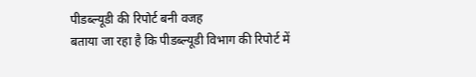पीडब्ल्यूडी की रिपोर्ट बनी वजह
बताया जा रहा है कि पीडब्ल्यूडी विभाग की रिपोर्ट में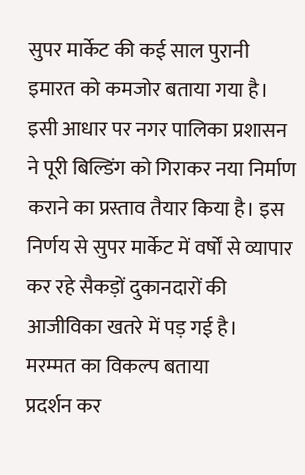सुपर मार्केट की कई साल पुरानी इमारत को कमजोर बताया गया है। इसी आधार पर नगर पालिका प्रशासन ने पूरी बिल्डिंग को गिराकर नया निर्माण कराने का प्रस्ताव तैयार किया है। इस निर्णय से सुपर मार्केट में वर्षों से व्यापार कर रहे सैकड़ों दुकानदारों की आजीविका खतरे में पड़ गई है।
मरम्मत का विकल्प बताया
प्रदर्शन कर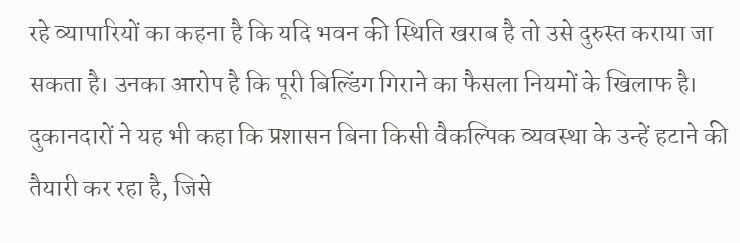रहे व्यापारियों का कहना है कि यदि भवन की स्थिति खराब है तो उसे दुरुस्त कराया जा सकता है। उनका आरोप है कि पूरी बिल्डिंग गिराने का फैसला नियमों के खिलाफ है। दुकानदारों ने यह भी कहा कि प्रशासन बिना किसी वैकल्पिक व्यवस्था के उन्हें हटाने की तैयारी कर रहा है, जिसे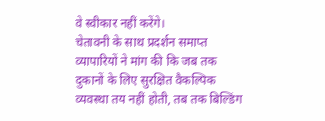वे स्वीकार नहीं करेंगे।
चेतावनी के साथ प्रदर्शन समाप्त
व्यापारियों ने मांग की कि जब तक दुकानों के लिए सुरक्षित वैकल्पिक व्यवस्था तय नहीं होती, तब तक बिल्डिंग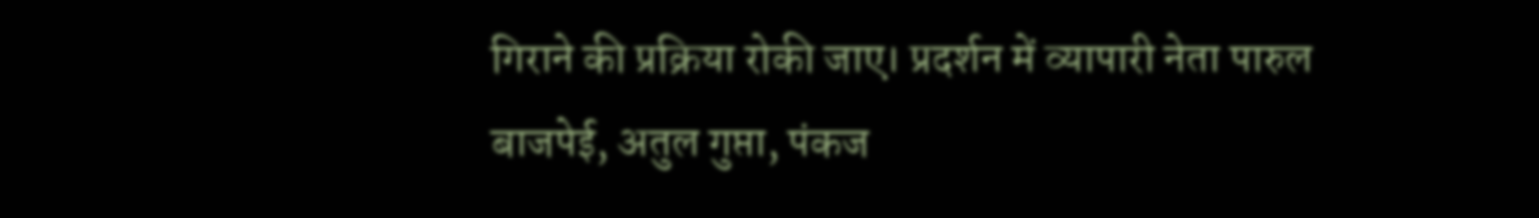गिराने की प्रक्रिया रोकी जाए। प्रदर्शन में व्यापारी नेता पारुल बाजपेई, अतुल गुप्ता, पंकज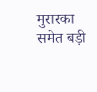मुरारका समेत बड़ी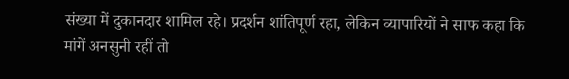संख्या में दुकानदार शामिल रहे। प्रदर्शन शांतिपूर्ण रहा, लेकिन व्यापारियों ने साफ कहा कि मांगें अनसुनी रहीं तो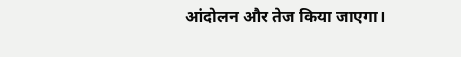आंदोलन और तेज किया जाएगा।